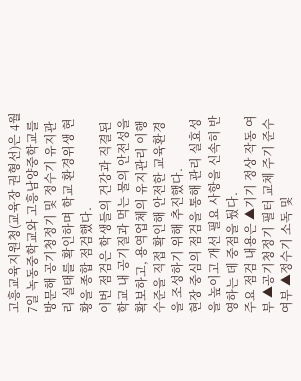고흥교육지원청(교육장 권형선)은 4월 7일 녹동중학교와 고흥남양중학교를 방문해 공기청정기 및 정수기 유지관리 실태를 확인하며 학교 환경위생 현황을 종합 점검했다.
이번 점검은 학생들의 건강과 직결된 학교 내 공기질과 먹는 물의 안전성을 확보하고, 용역업체의 유지관리 이행 수준을 직접 확인해 안전한 교육환경을 조성하기 위해 추진했다.
현장 중심의 점검을 통해 관리 실효성을 높이고 개선 필요 사항을 신속히 반영하는 데 중점을 뒀다.
주요 점검 내용은 ▲기기 정상 작동 여부 ▲공기청정기 필터 교체 주기 준수 여부 ▲정수기 소독 및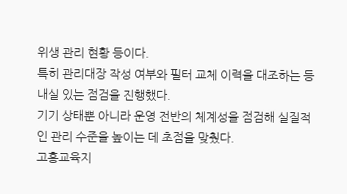위생 관리 현황 등이다.
특히 관리대장 작성 여부와 필터 교체 이력을 대조하는 등 내실 있는 점검을 진행했다.
기기 상태뿐 아니라 운영 전반의 체계성을 점검해 실질적인 관리 수준을 높이는 데 초점을 맞췄다.
고흥교육지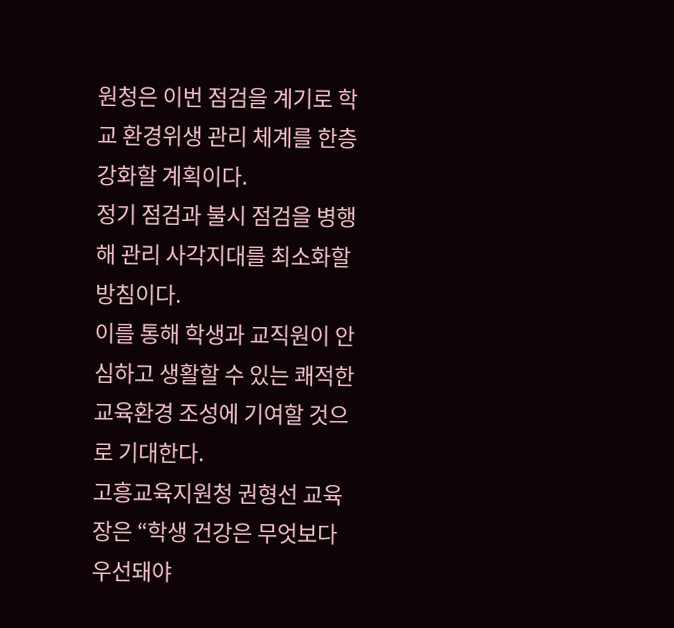원청은 이번 점검을 계기로 학교 환경위생 관리 체계를 한층 강화할 계획이다.
정기 점검과 불시 점검을 병행해 관리 사각지대를 최소화할 방침이다.
이를 통해 학생과 교직원이 안심하고 생활할 수 있는 쾌적한 교육환경 조성에 기여할 것으로 기대한다.
고흥교육지원청 권형선 교육장은 “학생 건강은 무엇보다 우선돼야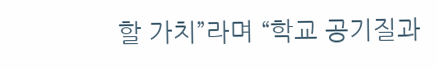할 가치”라며 “학교 공기질과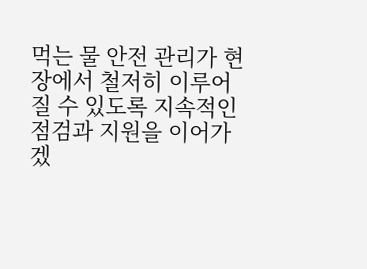먹는 물 안전 관리가 현장에서 철저히 이루어질 수 있도록 지속적인 점검과 지원을 이어가겠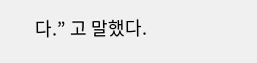다.” 고 말했다.